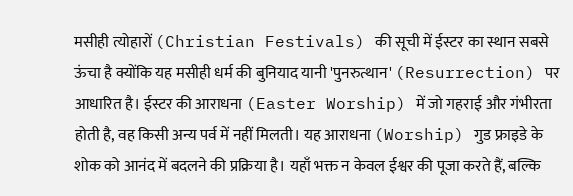मसीही त्योहारों (Christian Festivals) की सूची में ईस्टर का स्थान सबसे ऊंचा है क्योंकि यह मसीही धर्म की बुनियाद यानी 'पुनरुत्थान' (Resurrection) पर आधारित है। ईस्टर की आराधना (Easter Worship) में जो गहराई और गंभीरता होती है, वह किसी अन्य पर्व में नहीं मिलती। यह आराधना (Worship) गुड फ्राइडे के शोक को आनंद में बदलने की प्रक्रिया है। यहाँ भक्त न केवल ईश्वर की पूजा करते हैं, बल्कि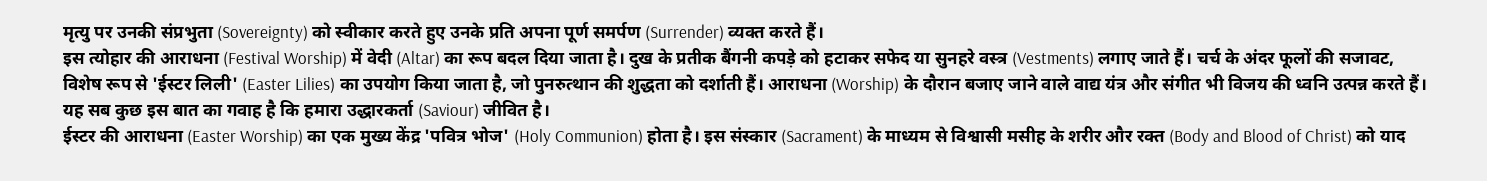मृत्यु पर उनकी संप्रभुता (Sovereignty) को स्वीकार करते हुए उनके प्रति अपना पूर्ण समर्पण (Surrender) व्यक्त करते हैं।
इस त्योहार की आराधना (Festival Worship) में वेदी (Altar) का रूप बदल दिया जाता है। दुख के प्रतीक बैंगनी कपड़े को हटाकर सफेद या सुनहरे वस्त्र (Vestments) लगाए जाते हैं। चर्च के अंदर फूलों की सजावट, विशेष रूप से 'ईस्टर लिली' (Easter Lilies) का उपयोग किया जाता है, जो पुनरुत्थान की शुद्धता को दर्शाती हैं। आराधना (Worship) के दौरान बजाए जाने वाले वाद्य यंत्र और संगीत भी विजय की ध्वनि उत्पन्न करते हैं। यह सब कुछ इस बात का गवाह है कि हमारा उद्धारकर्ता (Saviour) जीवित है।
ईस्टर की आराधना (Easter Worship) का एक मुख्य केंद्र 'पवित्र भोज' (Holy Communion) होता है। इस संस्कार (Sacrament) के माध्यम से विश्वासी मसीह के शरीर और रक्त (Body and Blood of Christ) को याद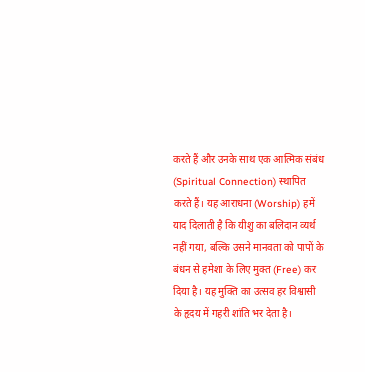करते हैं और उनके साथ एक आत्मिक संबंध (Spiritual Connection) स्थापित करते हैं। यह आराधना (Worship) हमें याद दिलाती है कि यीशु का बलिदान व्यर्थ नहीं गया, बल्कि उसने मानवता को पापों के बंधन से हमेशा के लिए मुक्त (Free) कर दिया है। यह मुक्ति का उत्सव हर विश्वासी के हृदय में गहरी शांति भर देता है।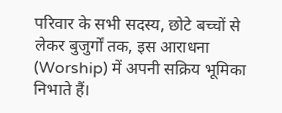परिवार के सभी सदस्य, छोटे बच्चों से लेकर बुजुर्गों तक, इस आराधना (Worship) में अपनी सक्रिय भूमिका निभाते हैं।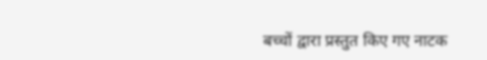बच्चों द्वारा प्रस्तुत किए गए नाटक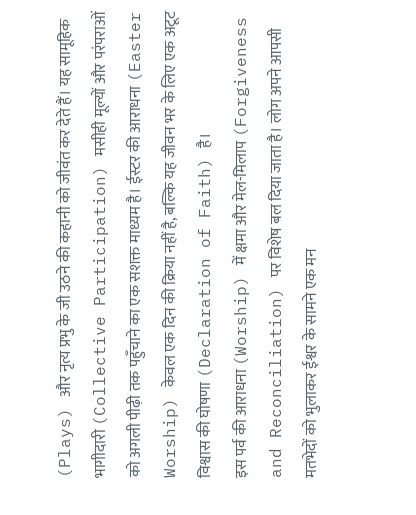(Plays) और नृत्य प्रभु के जी उठने की कहानी को जीवंत कर देते हैं। यह सामूहिक भागीदारी (Collective Participation) मसीही मूल्यों और परंपराओं को अगली पीढ़ी तक पहुँचाने का एक सशक्त माध्यम है। ईस्टर की आराधना (Easter Worship) केवल एक दिन की क्रिया नहीं है, बल्कि यह जीवन भर के लिए एक अटूट विश्वास की घोषणा (Declaration of Faith) है।
इस पर्व की आराधना (Worship) में क्षमा और मेल-मिलाप (Forgiveness and Reconciliation) पर विशेष बल दिया जाता है। लोग अपने आपसी मतभेदों को भुलाकर ईश्वर के सामने एक मन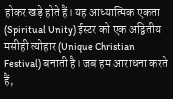होकर खड़े होते हैं। यह आध्यात्मिक एकता (Spiritual Unity) ईस्टर को एक अद्वितीय मसीही त्योहार (Unique Christian Festival) बनाती है। जब हम आराधना करते हैं,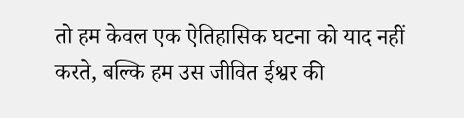तो हम केवल एक ऐतिहासिक घटना को याद नहीं करते, बल्कि हम उस जीवित ईश्वर की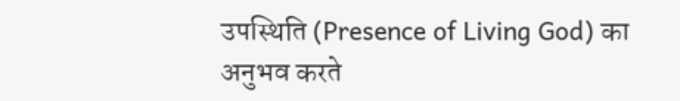उपस्थिति (Presence of Living God) का अनुभव करते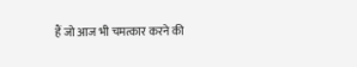हैं जो आज भी चमत्कार करने की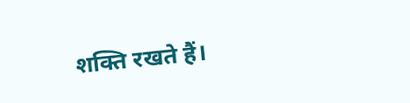शक्ति रखते हैं।